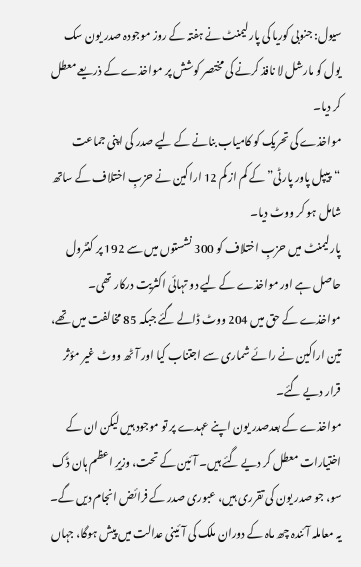سیول: جنوبی کوریا کی پارلیمنٹ نے ہفتہ کے روز موجودہ صدر یون سک یول کو مارشل لا نافذ کرنے کی مختصر کوشش پر مواخذے کے ذریعے معطل کر دیا۔
مواخذے کی تحریک کو کامیاب بنانے کے لیے صدر کی اپنی جماعت “پیپل پاور پارٹی” کے کم از کم 12 اراکین نے حزبِ اختلاف کے ساتھ شامل ہو کر ووٹ دیا۔
پارلیمنٹ میں حزبِ اختلاف کو 300 نشستوں میں سے 192 پر کنٹرول حاصل ہے اور مواخذے کے لیے دو تہائی اکثریت درکار تھی۔
مواخذے کے حق میں 204 ووٹ ڈالے گئے جبکہ 85 مخالفت میں تھے، تین اراکین نے رائے شماری سے اجتناب کیا اور آٹھ ووٹ غیر مؤثر قرار دیے گئے۔
مواخذے کے بعدصدر یون اپنے عہدے پر تو موجود ہیں لیکن ان کے اختیارات معطل کر دیے گئے ہیں۔ آئین کے تحت، وزیرِ اعظم ہان ڈک سو، جو صدر یون کی تقرری ہیں، عبوری صدر کے فرائض انجام دیں گے۔
یہ معاملہ آئندہ چھ ماہ کے دوران ملک کی آئینی عدالت میں پیش ہوگا، جہاں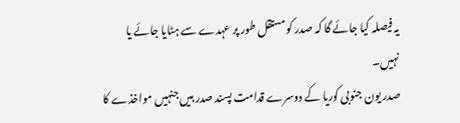یہ فیصلہ کیا جائے گا کہ صدر کو مستقل طور پر عہدے سے ہٹایا جائے یا نہیں۔
صدر یون جنوبی کوریا کے دوسرے قدامت پسند صدر ہیں جنہیں مواخذے کا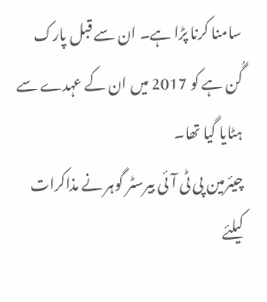سامنا کرنا پڑا ہے۔ ان سے قبل پارک گُن ہے کو 2017 میں ان کے عہدے سے ہٹایا گیا تھا۔
چیئرمین پی ٹی آئی بیرسٹر گوہر نے مذاکرات کیلئے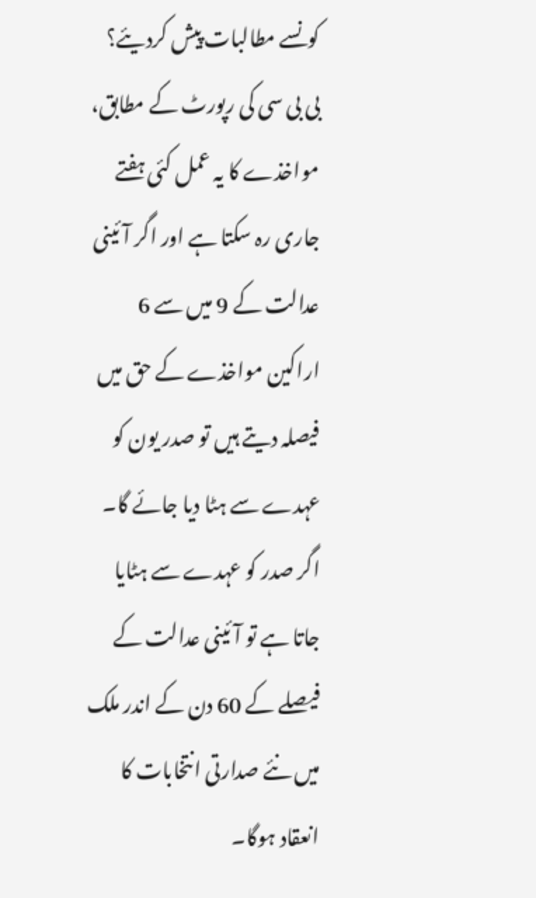کونسے مطالبات پیش کردیئے؟
بی بی سی کی رپورٹ کے مطابق، مواخذے کا یہ عمل کئی ہفتے جاری رہ سکتا ہے اور اگر آئینی عدالت کے 9 میں سے 6 اراکین مواخذے کے حق میں فیصلہ دیتے ہیں تو صدر یون کو عہدے سے ہٹا دیا جائے گا۔
اگر صدر کو عہدے سے ہٹایا جاتا ہے تو آئینی عدالت کے فیصلے کے 60 دن کے اندر ملک میں نئے صدارتی انتخابات کا انعقاد ہوگا۔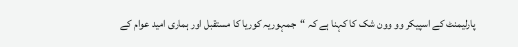پارلیمنٹ کے اسپیکر وو وون شک کا کہنا ہے کہ “جمہوریہ کوریا کا مستقبل اور ہماری امید عوام کے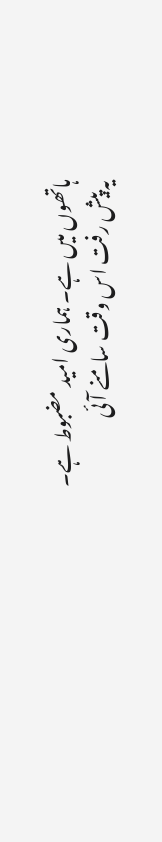ہاتھوں میں ہے۔ ہماری امید مضبوط ہے۔
یہ پیش رفت اس وقت سامنے آئی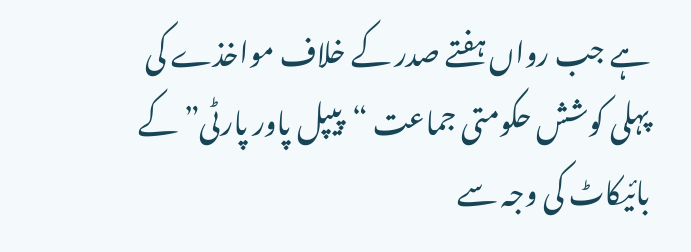ہے جب رواں ہفتے صدر کے خلاف مواخذے کی پہلی کوشش حکومتی جماعت “پیپل پاور پارٹی” کے بائیکاٹ کی وجہ سے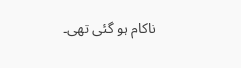ناکام ہو گئی تھی۔